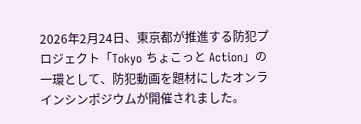2026年2月24日、東京都が推進する防犯プロジェクト「Tokyo ちょこっと Action」の一環として、防犯動画を題材にしたオンラインシンポジウムが開催されました。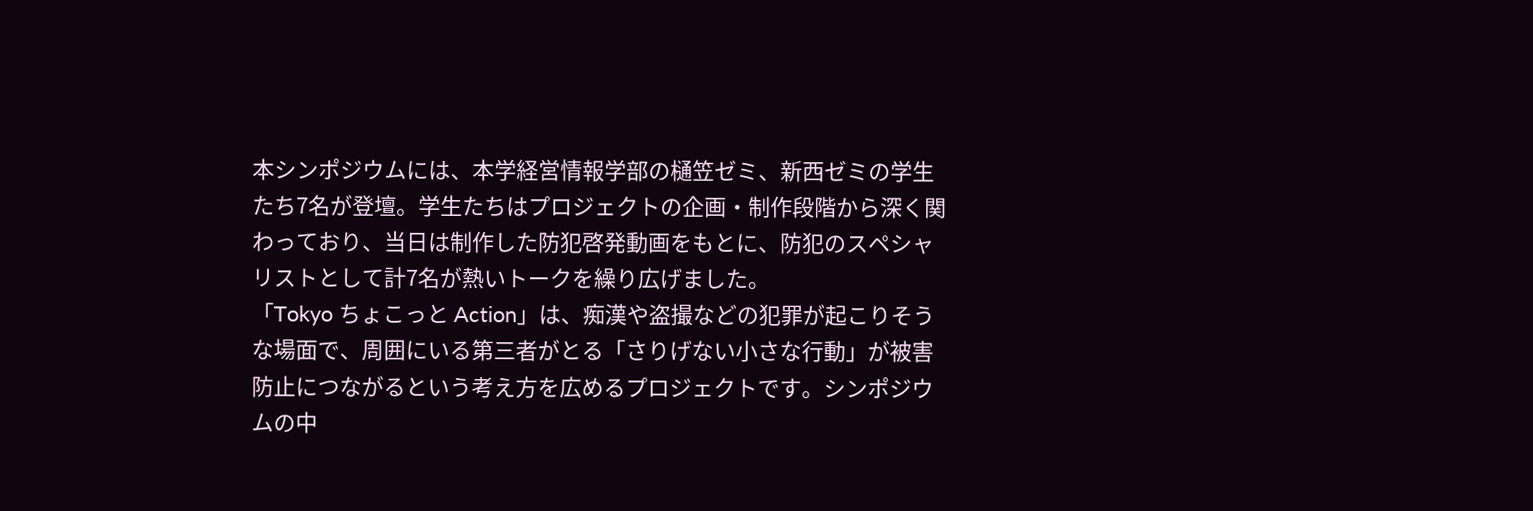本シンポジウムには、本学経営情報学部の樋笠ゼミ、新西ゼミの学生たち7名が登壇。学生たちはプロジェクトの企画・制作段階から深く関わっており、当日は制作した防犯啓発動画をもとに、防犯のスペシャリストとして計7名が熱いトークを繰り広げました。
「Tokyo ちょこっと Action」は、痴漢や盗撮などの犯罪が起こりそうな場面で、周囲にいる第三者がとる「さりげない小さな行動」が被害防止につながるという考え方を広めるプロジェクトです。シンポジウムの中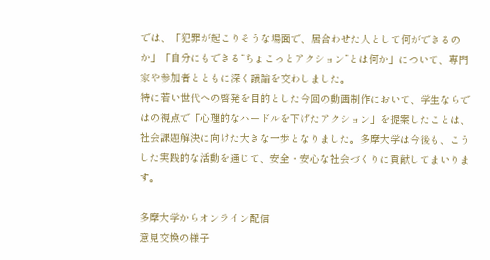では、「犯罪が起こりそうな場面で、居合わせた人として何ができるのか」「自分にもできる“ちょこっとアクション”とは何か」について、専門家や参加者とともに深く議論を交わしました。
特に若い世代への啓発を目的とした今回の動画制作において、学生ならではの視点で「心理的なハードルを下げたアクション」を提案したことは、社会課題解決に向けた大きな一歩となりました。多摩大学は今後も、こうした実践的な活動を通じて、安全・安心な社会づくりに貢献してまいります。

多摩大学からオンライン配信
意見交換の様子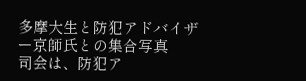多摩大生と防犯アドバイザー京師氏との集合写真
司会は、防犯ア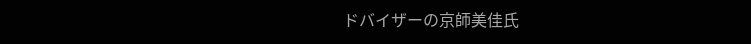ドバイザーの京師美佳氏